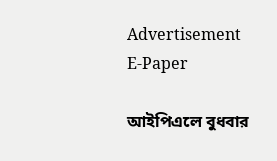Advertisement
E-Paper

আইপিএলে বুধবার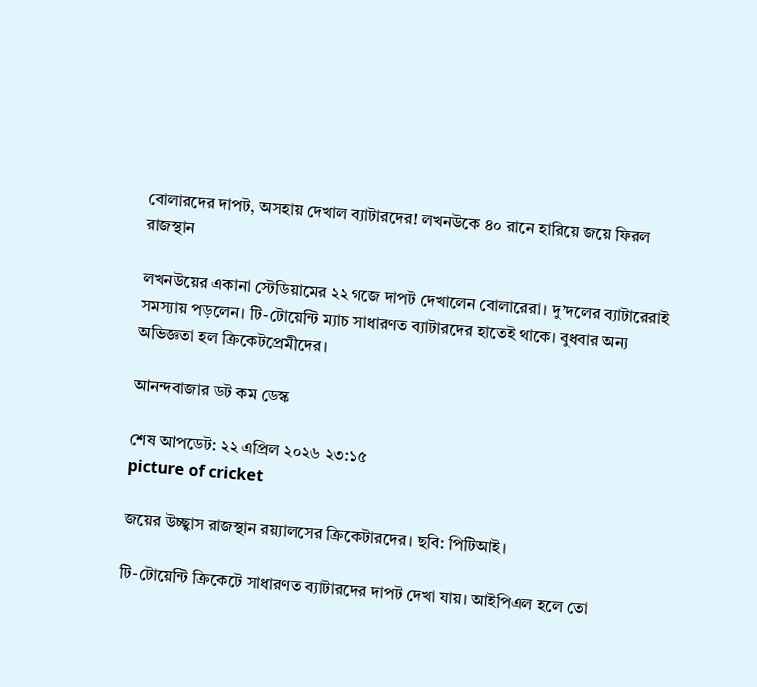বোলারদের দাপট, অসহায় দেখাল ব্যাটারদের! লখনউকে ৪০ রানে হারিয়ে জয়ে ফিরল রাজস্থান

লখনউয়ের একানা স্টেডিয়ামের ২২ গজে দাপট দেখালেন বোলারেরা। দু’দলের ব্যাটারেরাই সমস্যায় পড়লেন। টি-টোয়েন্টি ম্যাচ সাধারণত ব্যাটারদের হাতেই থাকে। বুধবার অন্য অভিজ্ঞতা হল ক্রিকেটপ্রেমীদের।

আনন্দবাজার ডট কম ডেস্ক

শেষ আপডেট: ২২ এপ্রিল ২০২৬ ২৩:১৫
picture of cricket

জয়ের উচ্ছ্বাস রাজস্থান রয়্যালসের ক্রিকেটারদের। ছবি: পিটিআই।

টি-টোয়েন্টি ক্রিকেটে সাধারণত ব্যাটারদের দাপট দেখা যায়। আইপিএল হলে তো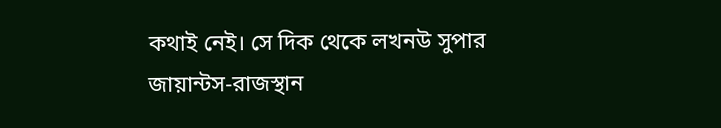কথাই নেই। সে দিক থেকে লখনউ সুপার জায়ান্টস-রাজস্থান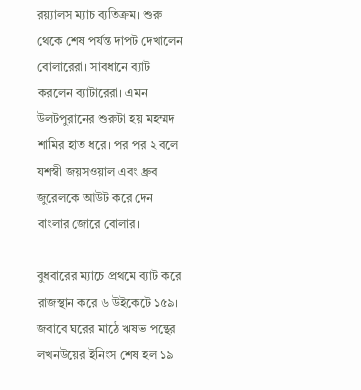রয়্যালস ম্যাচ ব্যতিক্রম। শুরু থেকে শেষ পর্যন্ত দাপট দেখালেন বোলারেরা। সাবধানে ব্যাট করলেন ব্যাটারেরা। এমন উলটপুরানের শুরুটা হয় মহম্মদ শামির হাত ধরে। পর পর ২ বলে যশস্বী জয়সওয়াল এবং ধ্রুব জুরেলকে আউট করে দেন বাংলার জোরে বোলার।

বুধবারের ম্যাচে প্রথমে ব্যাট করে রাজস্থান করে ৬ উইকেটে ১৫৯। জবাবে ঘরের মাঠে ঋষভ পন্থের লখনউয়ের ইনিংস শেষ হল ১৯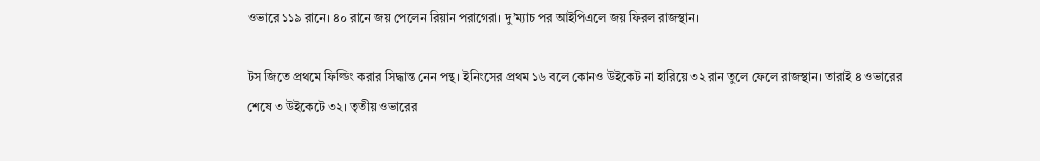ওভারে ১১৯ রানে। ৪০ রানে জয় পেলেন রিয়ান পরাগেরা। দু’ম্যাচ পর আইপিএলে জয় ফিরল রাজস্থান।

টস জিতে প্রথমে ফিল্ডিং করার সিদ্ধান্ত নেন পন্থ। ইনিংসের প্রথম ১৬ বলে কোনও উইকেট না হারিয়ে ৩২ রান তুলে ফেলে রাজস্থান। তারাই ৪ ওভারের শেষে ৩ উইকেটে ৩২। তৃতীয় ওভারের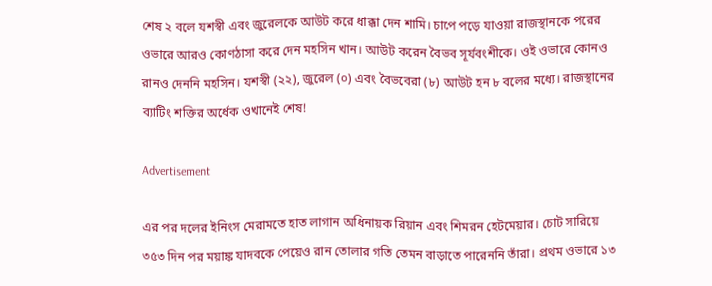শেষ ২ বলে যশস্বী এবং জুরেলকে আউট করে ধাক্কা দেন শামি। চাপে পড়ে যাওয়া রাজস্থানকে পরের ওভারে আরও কোণঠাসা করে দেন মহসিন খান। আউট করেন বৈভব সূর্যবংশীকে। ওই ওভারে কোনও রানও দেননি মহসিন। যশস্বী (২২), জুরেল (০) এবং বৈভবেরা (৮) আউট হন ৮ বলের মধ্যে। রাজস্থানের ব্যাটিং শক্তির অর্ধেক ওখানেই শেষ!

Advertisement

এর পর দলের ইনিংস মেরামতে হাত লাগান অধিনায়ক রিয়ান এবং শিমরন হেটমেয়ার। চোট সারিয়ে ৩৫৩ দিন পর ময়াঙ্ক যাদবকে পেয়েও রান তোলার গতি তেমন বাড়াতে পারেননি তাঁরা। প্রথম ওভারে ১৩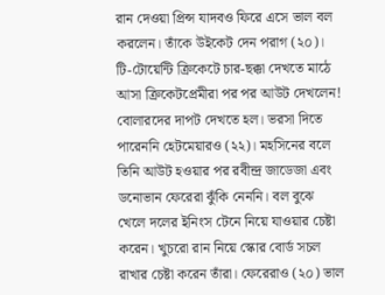রান দেওয়া প্রিন্স যাদবও ফিরে এসে ভাল বল করলেন। তাঁকে উইকেট দেন পরাগ (২০)। টি-টোয়েন্টি ক্রিকেটে চার-ছক্কা দেখতে মাঠে আসা ক্রিকেটপ্রেমীরা পর পর আউট দেখলেন! বোলারদের দাপট দেখতে হল। ভরসা দিতে পারেননি হেটমেয়ারও (২২)। মহসিনের বলে তিনি আউট হওয়ার পর রবীন্দ্র জাডেজা এবং ডনোভান ফেরেরা ঝুঁকি নেননি। বল বুঝে খেলে দলের ইনিংস টেনে নিয়ে যাওয়ার চেষ্টা করেন। খুচরো রান নিয়ে স্কোর বোর্ড সচল রাখার চেষ্টা করেন তাঁরা। ফেরেরাও (২০) ভাল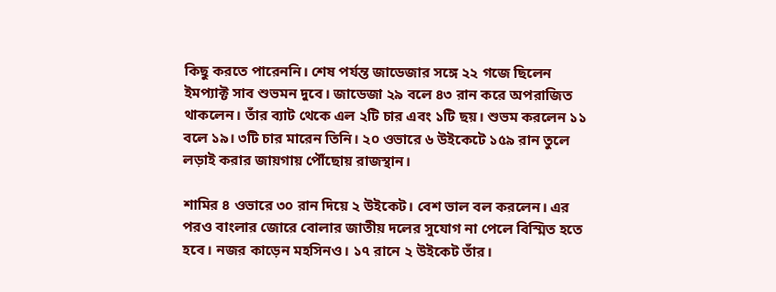কিছু করতে পারেননি। শেষ পর্যন্ত জাডেজার সঙ্গে ২২ গজে ছিলেন ইমপ্যাক্ট সাব শুভমন দুবে। জাডেজা ২৯ বলে ৪৩ রান করে অপরাজিত থাকলেন। তাঁর ব্যাট থেকে এল ২টি চার এবং ১টি ছয়। শুভম করলেন ১১ বলে ১৯। ৩টি চার মারেন তিনি। ২০ ওভারে ৬ উইকেটে ১৫৯ রান তুলে লড়াই করার জায়গায় পৌঁছোয় রাজস্থান।

শামির ৪ ওভারে ৩০ রান দিয়ে ২ উইকেট। বেশ ভাল বল করলেন। এর পরও বাংলার জোরে বোলার জাতীয় দলের সুযোগ না পেলে বিস্মিত হতে হবে। নজর কাড়েন মহসিনও। ১৭ রানে ২ উইকেট তাঁর।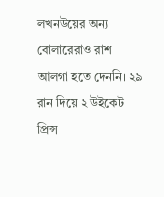লখনউয়ের অন্য বোলারেরাও রাশ আলগা হতে দেননি। ২৯ রান দিয়ে ২ উইকেট প্রিন্স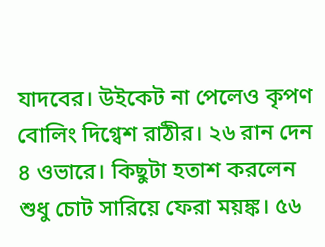যাদবের। উইকেট না পেলেও কৃপণ বোলিং দিগ্বেশ রাঠীর। ২৬ রান দেন ৪ ওভারে। কিছুটা হতাশ করলেন শুধু চোট সারিয়ে ফেরা ময়ঙ্ক। ৫৬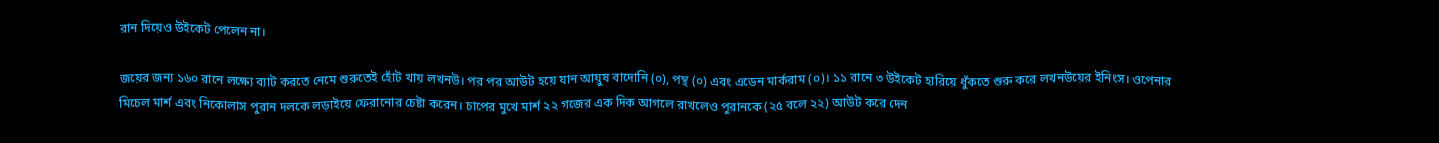রান দিয়েও উইকেট পেলেন না।

জয়ের জন্য ১৬০ রানে লক্ষ্যে ব্যাট করতে নেমে শুরুতেই হোঁট খায় লখনউ। পর পর আউট হয়ে যান আয়ুষ বাদোনি (০), পন্থ (০) এবং এডেন মার্করাম (০)। ১১ রানে ৩ উইকেট হারিয়ে ধুঁকতে শুরু করে লখনউয়ের ইনিংস। ওপেনার মিচেল মার্শ এবং নিকোলাস পুরান দলকে লড়াইয়ে ফেরানোর চেষ্টা করেন। চাপের মুখে মার্শ ২২ গজের এক দিক আগলে রাখলেও পুরানকে (২৫ বলে ২২) আউট করে দেন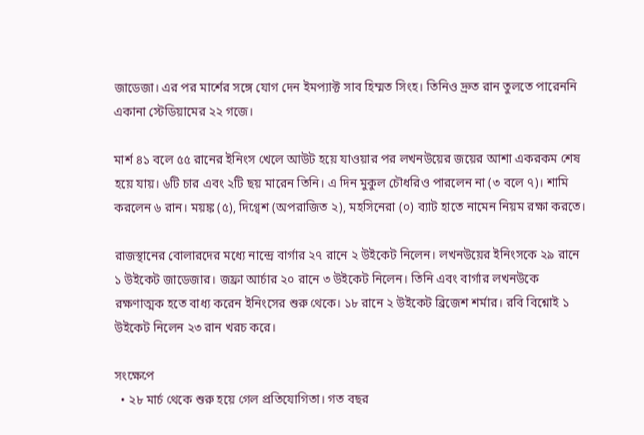জাডেজা। এর পর মার্শের সঙ্গে যোগ দেন ইমপ্যাক্ট সাব হিম্মত সিংহ। তিনিও দ্রুত রান তুলতে পারেননি একানা স্টেডিয়ামের ২২ গজে।

মার্শ ৪১ বলে ৫৫ রানের ইনিংস খেলে আউট হয়ে যাওয়ার পর লখনউয়ের জয়ের আশা একরকম শেষ হয়ে যায়। ৬টি চার এবং ২টি ছয় মারেন তিনি। এ দিন মুকুল চৌধরিও পারলেন না (৩ বলে ৭)। শামি করলেন ৬ রান। ময়ঙ্ক (৫), দিগ্বেশ (অপরাজিত ২), মহসিনেরা (০) ব্যাট হাতে নামেন নিয়ম রক্ষা করতে।

রাজস্থানের বোলারদের মধ্যে নান্দ্রে বার্গার ২৭ রানে ২ উইকেট নিলেন। লখনউয়ের ইনিংসকে ২৯ রানে ১ উইকেট জাডেজার। জফ্রা আর্চার ২০ রানে ৩ উইকেট নিলেন। তিনি এবং বার্গার লখনউকে রক্ষণাত্মক হতে বাধ্য করেন ইনিংসের শুরু থেকে। ১৮ রানে ২ উইকেট ব্রিজেশ শর্মার। রবি বিশ্নোই ১ উইকেট নিলেন ২৩ রান খরচ করে।

সংক্ষেপে
  • ২৮ মার্চ থেকে শুরু হয়ে গেল প্রতিযোগিতা। গত বছর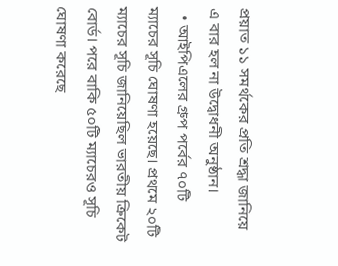প্রয়াত ১১ সমর্থকের প্রতি শ্রদ্ধা জানিয়ে এ বার হল না উদ্বোধনী অনুষ্ঠান।
  • আইপিএলের গ্রুপ পর্বের ৭০টি ম্যাচের সূচি ঘোষণা হয়েছে। প্রথমে ২০টি ম্যাচের সূচি জানিয়েছিল ভারতীয় ক্রিকেট বোর্ড। পরে বাকি ৫০টি ম্যাচেরও সূচি ঘোষণা করেছে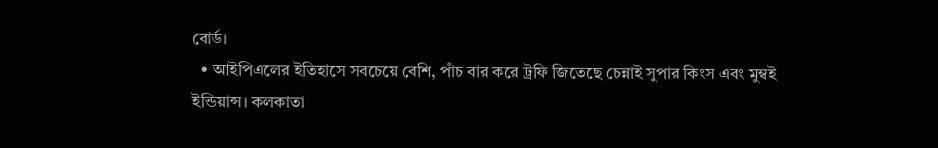বোর্ড।
  • আইপিএলের ইতিহাসে সবচেয়ে বেশি, পাঁচ বার করে ট্রফি জিতেছে চেন্নাই সুপার কিংস এবং মুম্বই ইন্ডিয়ান্স। কলকাতা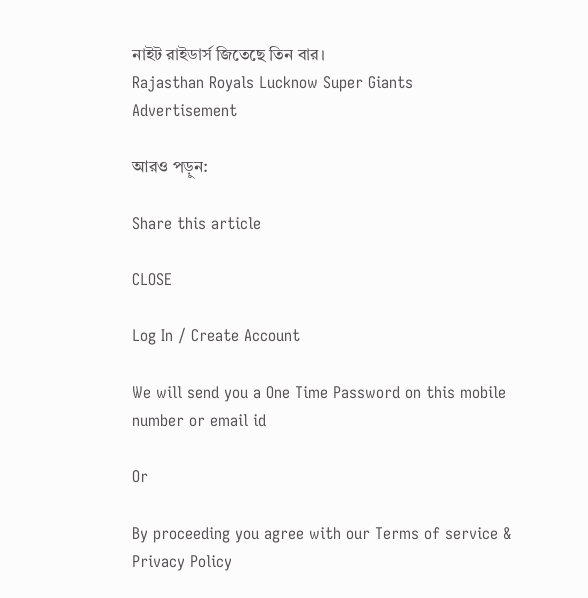নাইট রাইডার্স জিতেছে তিন বার।
Rajasthan Royals Lucknow Super Giants
Advertisement

আরও পড়ুন:

Share this article

CLOSE

Log In / Create Account

We will send you a One Time Password on this mobile number or email id

Or

By proceeding you agree with our Terms of service & Privacy Policy